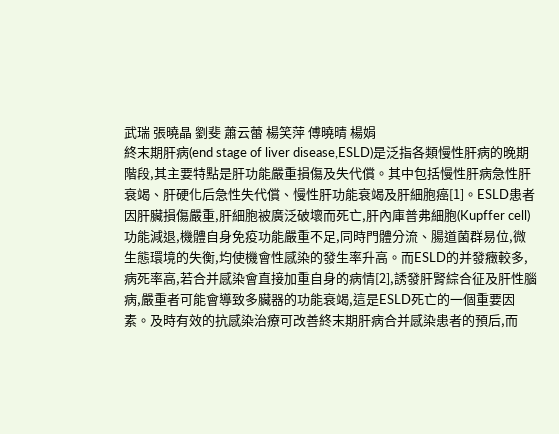武瑞 張曉晶 劉斐 蕭云蕾 楊笑萍 傅曉晴 楊娟
終末期肝病(end stage of liver disease,ESLD)是泛指各類慢性肝病的晚期階段,其主要特點是肝功能嚴重損傷及失代償。其中包括慢性肝病急性肝衰竭、肝硬化后急性失代償、慢性肝功能衰竭及肝細胞癌[1]。ESLD患者因肝臟損傷嚴重,肝細胞被廣泛破壞而死亡,肝內庫普弗細胞(Kupffer cell)功能減退,機體自身免疫功能嚴重不足,同時門體分流、腸道菌群易位,微生態環境的失衡,均使機會性感染的發生率升高。而ESLD的并發癥較多,病死率高,若合并感染會直接加重自身的病情[2],誘發肝腎綜合征及肝性腦病,嚴重者可能會導致多臟器的功能衰竭,這是ESLD死亡的一個重要因素。及時有效的抗感染治療可改善終末期肝病合并感染患者的預后,而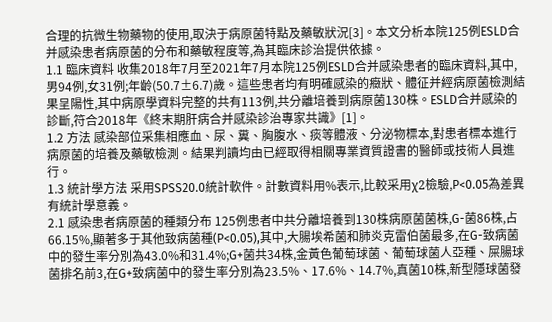合理的抗微生物藥物的使用,取決于病原菌特點及藥敏狀況[3]。本文分析本院125例ESLD合并感染患者病原菌的分布和藥敏程度等,為其臨床診治提供依據。
1.1 臨床資料 收集2018年7月至2021年7月本院125例ESLD合并感染患者的臨床資料,其中,男94例,女31例;年齡(50.7±6.7)歲。這些患者均有明確感染的癥狀、體征并經病原菌檢測結果呈陽性,其中病原學資料完整的共有113例,共分離培養到病原菌130株。ESLD合并感染的診斷,符合2018年《終末期肝病合并感染診治專家共識》[1]。
1.2 方法 感染部位采集相應血、尿、糞、胸腹水、痰等體液、分泌物標本,對患者標本進行病原菌的培養及藥敏檢測。結果判讀均由已經取得相關專業資質證書的醫師或技術人員進行。
1.3 統計學方法 采用SPSS20.0統計軟件。計數資料用%表示,比較采用χ2檢驗,P<0.05為差異有統計學意義。
2.1 感染患者病原菌的種類分布 125例患者中共分離培養到130株病原菌菌株,G-菌86株,占66.15%,顯著多于其他致病菌種(P<0.05),其中,大腸埃希菌和肺炎克雷伯菌最多,在G-致病菌中的發生率分別為43.0%和31.4%;G+菌共34株,金黃色葡萄球菌、葡萄球菌人亞種、屎腸球菌排名前3,在G+致病菌中的發生率分別為23.5%、17.6%、14.7%,真菌10株,新型隱球菌發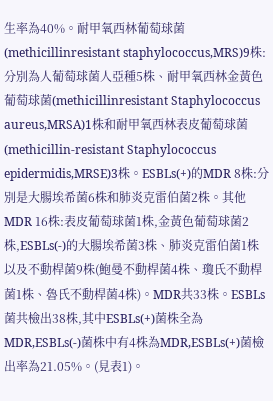生率為40%。耐甲氧西林葡萄球菌(methicillinresistant staphylococcus,MRS)9株:分別為人葡萄球菌人亞種5株、耐甲氧西林金黃色葡萄球菌(methicillinresistant Staphylococcus aureus,MRSA)1株和耐甲氧西林表皮葡萄球菌(methicillin-resistant Staphylococcus epidermidis,MRSE)3株。ESBLs(+)的MDR 8株:分別是大腸埃希菌6株和肺炎克雷伯菌2株。其他MDR 16株:表皮葡萄球菌1株,金黃色葡萄球菌2株,ESBLs(-)的大腸埃希菌3株、肺炎克雷伯菌1株以及不動桿菌9株(鮑曼不動桿菌4株、瓊氏不動桿菌1株、魯氏不動桿菌4株)。MDR共33株。ESBLs菌共檢出38株,其中ESBLs(+)菌株全為MDR,ESBLs(-)菌株中有4株為MDR,ESBLs(+)菌檢出率為21.05%。(見表1)。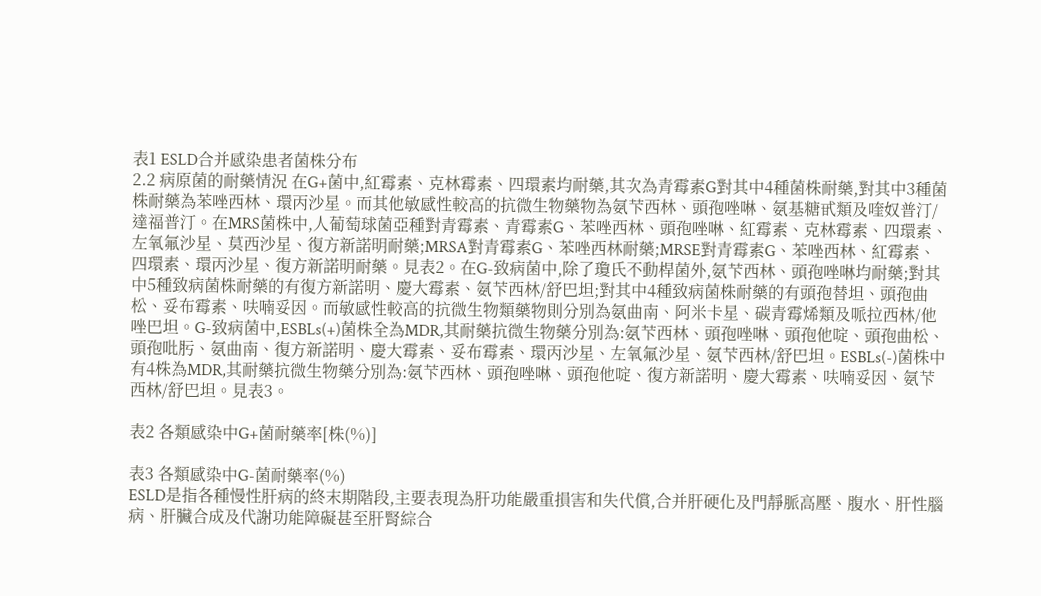表1 ESLD合并感染患者菌株分布
2.2 病原菌的耐藥情況 在G+菌中,紅霉素、克林霉素、四環素均耐藥,其次為青霉素G對其中4種菌株耐藥,對其中3種菌株耐藥為苯唑西林、環丙沙星。而其他敏感性較高的抗微生物藥物為氨芐西林、頭孢唑啉、氨基糖甙類及喹奴普汀/達福普汀。在MRS菌株中,人葡萄球菌亞種對青霉素、青霉素G、苯唑西林、頭孢唑啉、紅霉素、克林霉素、四環素、左氧氟沙星、莫西沙星、復方新諾明耐藥;MRSA對青霉素G、苯唑西林耐藥;MRSE對青霉素G、苯唑西林、紅霉素、四環素、環丙沙星、復方新諾明耐藥。見表2。在G-致病菌中,除了瓊氏不動桿菌外,氨芐西林、頭孢唑啉均耐藥;對其中5種致病菌株耐藥的有復方新諾明、慶大霉素、氨芐西林/舒巴坦;對其中4種致病菌株耐藥的有頭孢替坦、頭孢曲松、妥布霉素、呋喃妥因。而敏感性較高的抗微生物類藥物則分別為氨曲南、阿米卡星、碳青霉烯類及哌拉西林/他唑巴坦。G-致病菌中,ESBLs(+)菌株全為MDR,其耐藥抗微生物藥分別為:氨芐西林、頭孢唑啉、頭孢他啶、頭孢曲松、頭孢吡肟、氨曲南、復方新諾明、慶大霉素、妥布霉素、環丙沙星、左氧氟沙星、氨芐西林/舒巴坦。ESBLs(-)菌株中有4株為MDR,其耐藥抗微生物藥分別為:氨芐西林、頭孢唑啉、頭孢他啶、復方新諾明、慶大霉素、呋喃妥因、氨芐西林/舒巴坦。見表3。

表2 各類感染中G+菌耐藥率[株(%)]

表3 各類感染中G-菌耐藥率(%)
ESLD是指各種慢性肝病的終末期階段,主要表現為肝功能嚴重損害和失代償,合并肝硬化及門靜脈高壓、腹水、肝性腦病、肝臟合成及代謝功能障礙甚至肝腎綜合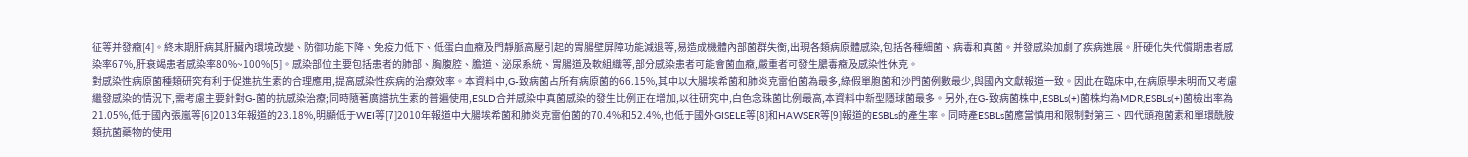征等并發癥[4]。終末期肝病其肝臟內環境改變、防御功能下降、免疫力低下、低蛋白血癥及門靜脈高壓引起的胃腸壁屏障功能減退等,易造成機體內部菌群失衡,出現各類病原體感染,包括各種細菌、病毒和真菌。并發感染加劇了疾病進展。肝硬化失代償期患者感染率67%,肝衰竭患者感染率80%~100%[5]。感染部位主要包括患者的肺部、胸腹腔、膽道、泌尿系統、胃腸道及軟組織等,部分感染患者可能會菌血癥,嚴重者可發生膿毒癥及感染性休克。
對感染性病原菌種類研究有利于促進抗生素的合理應用,提高感染性疾病的治療效率。本資料中,G-致病菌占所有病原菌的66.15%,其中以大腸埃希菌和肺炎克雷伯菌為最多,綠假單胞菌和沙門菌例數最少,與國內文獻報道一致。因此在臨床中,在病原學未明而又考慮繼發感染的情況下,需考慮主要針對G-菌的抗感染治療;同時隨著廣譜抗生素的普遍使用,ESLD合并感染中真菌感染的發生比例正在增加,以往研究中,白色念珠菌比例最高,本資料中新型隱球菌最多。另外,在G-致病菌株中,ESBLs(+)菌株均為MDR,ESBLs(+)菌檢出率為21.05%,低于國內張嵐等[6]2013年報道的23.18%,明顯低于WEI等[7]2010年報道中大腸埃希菌和肺炎克雷伯菌的70.4%和52.4%,也低于國外GISELE等[8]和HAWSER等[9]報道的ESBLs的產生率。同時產ESBLs菌應當慎用和限制對第三、四代頭孢菌素和單環酰胺類抗菌藥物的使用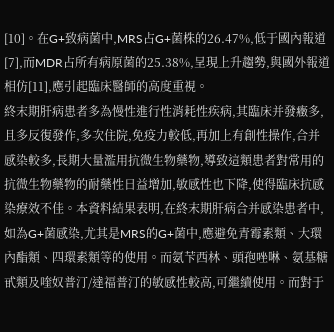[10]。在G+致病菌中,MRS占G+菌株的26.47%,低于國內報道[7],而MDR占所有病原菌的25.38%,呈現上升趨勢,與國外報道相仿[11],應引起臨床醫師的高度重視。
終末期肝病患者多為慢性進行性消耗性疾病,其臨床并發癥多,且多反復發作,多次住院,免疫力較低,再加上有創性操作,合并感染較多,長期大量濫用抗微生物藥物,導致這類患者對常用的抗微生物藥物的耐藥性日益增加,敏感性也下降,使得臨床抗感染療效不佳。本資料結果表明,在終末期肝病合并感染患者中,如為G+菌感染,尤其是MRS的G+菌中,應避免青霉素類、大環內酯類、四環素類等的使用。而氨芐西林、頭孢唑啉、氨基糖甙類及喹奴普汀/達福普汀的敏感性較高,可繼續使用。而對于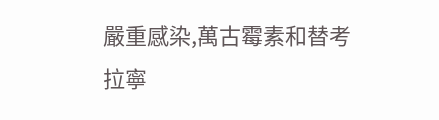嚴重感染,萬古霉素和替考拉寧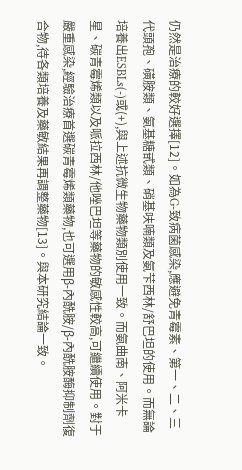仍然是治療的較好選擇[12]。如為G-致病菌感染,應避免青霉素、第一、二、三代頭孢、磺胺類、氨基糖甙類、硝基呋喃類及氨芐西林/舒巴坦的使用。而無論培養出ESBLs(-)或(+),與上述抗微生物藥物類別使用一致。而氨曲南、阿米卡星、碳青霉烯類以及哌拉西林/他唑巴坦等藥物的敏感性較高,可繼續使用。對于嚴重感染,經驗治療首選碳青霉烯類藥物,也可選用β-內酰胺/β-內酰胺酶抑制劑復合物,待各類培養及藥敏結果再調整藥物[13]。與本研究結論一致。